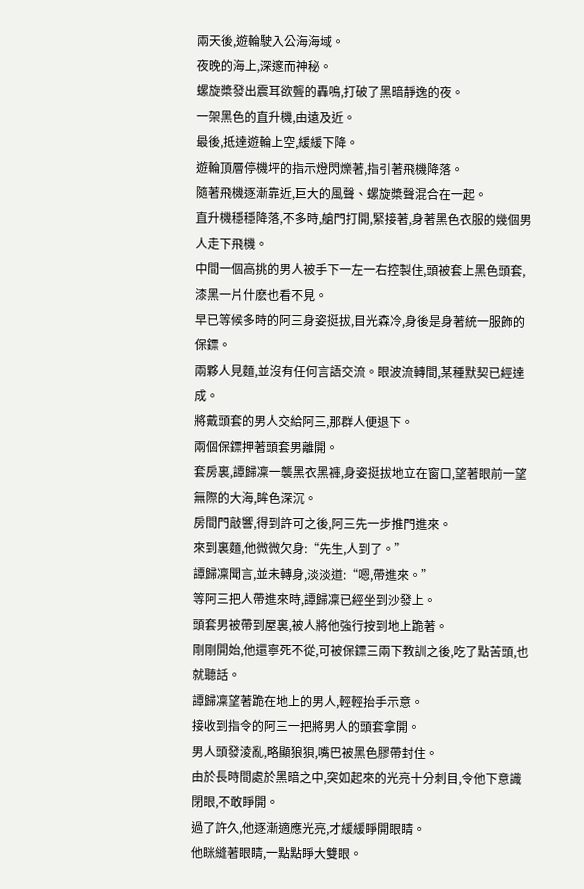兩天後,遊輪駛入公海海域。
夜晚的海上,深邃而神秘。
螺旋槳發出震耳欲聾的轟鳴,打破了黑暗靜逸的夜。
一架黑色的直升機,由遠及近。
最後,抵達遊輪上空,緩緩下降。
遊輪頂層停機坪的指示燈閃爍著,指引著飛機降落。
隨著飛機逐漸靠近,巨大的風聲、螺旋槳聲混合在一起。
直升機穩穩降落,不多時,艙門打開,緊接著,身著黑色衣服的幾個男人走下飛機。
中間一個高挑的男人被手下一左一右控製住,頭被套上黑色頭套,漆黑一片什麽也看不見。
早已等候多時的阿三身姿挺拔,目光森冷,身後是身著統一服飾的保鏢。
兩夥人見麵,並沒有任何言語交流。眼波流轉間,某種默契已經達成。
將戴頭套的男人交給阿三,那群人便退下。
兩個保鏢押著頭套男離開。
套房裏,譚歸凜一襲黑衣黑褲,身姿挺拔地立在窗口,望著眼前一望無際的大海,眸色深沉。
房間門敲響,得到許可之後,阿三先一步推門進來。
來到裏麵,他微微欠身:“先生,人到了。”
譚歸凜聞言,並未轉身,淡淡道:“嗯,帶進來。”
等阿三把人帶進來時,譚歸凜已經坐到沙發上。
頭套男被帶到屋裏,被人將他強行按到地上跪著。
剛剛開始,他還寧死不從,可被保鏢三兩下教訓之後,吃了點苦頭,也就聽話。
譚歸凜望著跪在地上的男人,輕輕抬手示意。
接收到指令的阿三一把將男人的頭套拿開。
男人頭發淩亂,略顯狼狽,嘴巴被黑色膠帶封住。
由於長時間處於黑暗之中,突如起來的光亮十分刺目,令他下意識閉眼,不敢睜開。
過了許久,他逐漸適應光亮,才緩緩睜開眼睛。
他眯縫著眼睛,一點點睜大雙眼。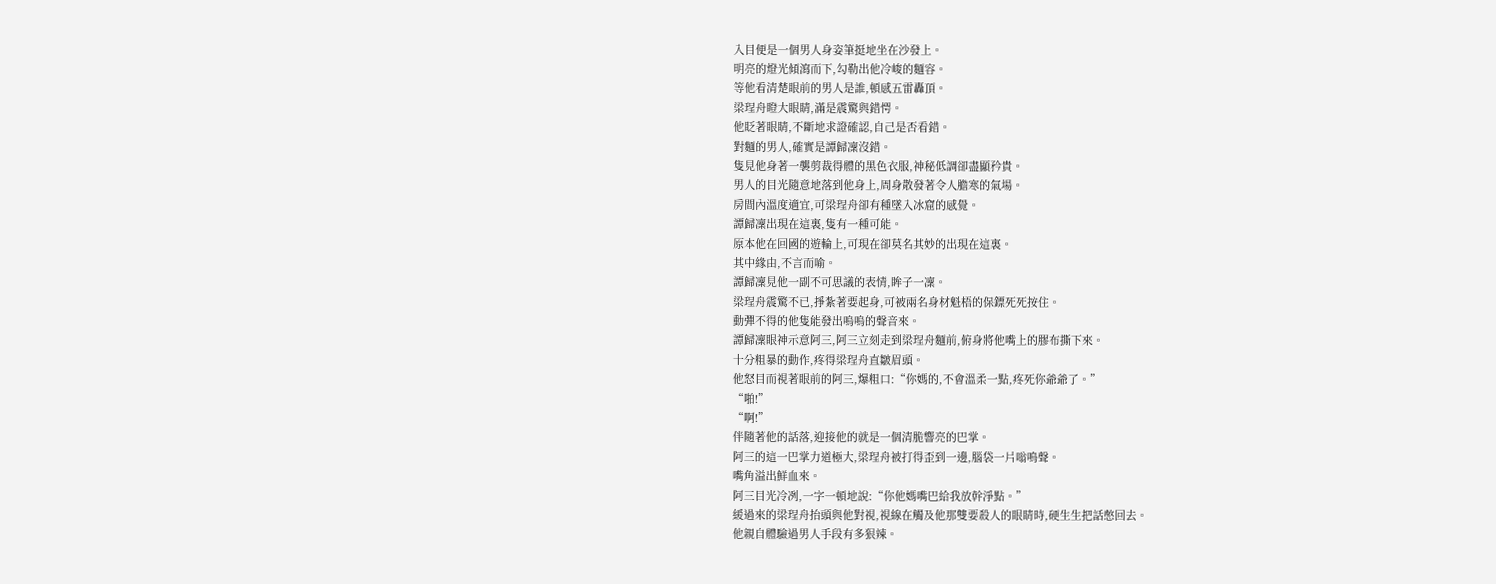入目便是一個男人身姿筆挺地坐在沙發上。
明亮的燈光傾瀉而下,勾勒出他冷峻的麵容。
等他看清楚眼前的男人是誰,頓感五雷轟頂。
梁珵舟瞪大眼睛,滿是震驚與錯愕。
他眨著眼睛,不斷地求證確認,自己是否看錯。
對麵的男人,確實是譚歸凜沒錯。
隻見他身著一襲剪裁得體的黑色衣服,神秘低調卻盡顯矜貴。
男人的目光隨意地落到他身上,周身散發著令人膽寒的氣場。
房間內溫度適宜,可梁珵舟卻有種墜入冰窟的感覺。
譚歸凜出現在這裏,隻有一種可能。
原本他在回國的遊輪上,可現在卻莫名其妙的出現在這裏。
其中緣由,不言而喻。
譚歸凜見他一副不可思議的表情,眸子一凜。
梁珵舟震驚不已,掙紮著要起身,可被兩名身材魁梧的保鏢死死按住。
動彈不得的他隻能發出嗚嗚的聲音來。
譚歸凜眼神示意阿三,阿三立刻走到梁珵舟麵前,俯身將他嘴上的膠布撕下來。
十分粗暴的動作,疼得梁珵舟直皺眉頭。
他怒目而視著眼前的阿三,爆粗口:“你媽的,不會溫柔一點,疼死你爺爺了。”
“啪!”
“啊!”
伴隨著他的話落,迎接他的就是一個清脆響亮的巴掌。
阿三的這一巴掌力道極大,梁珵舟被打得歪到一邊,腦袋一片嗡鳴聲。
嘴角溢出鮮血來。
阿三目光冷冽,一字一頓地說:“你他媽嘴巴給我放幹淨點。”
緩過來的梁珵舟抬頭與他對視,視線在觸及他那雙要殺人的眼睛時,硬生生把話憋回去。
他親自體驗過男人手段有多狠辣。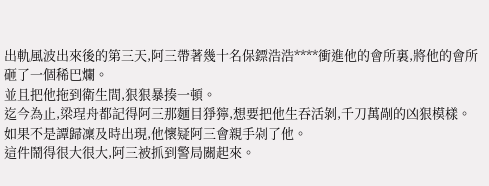出軌風波出來後的第三天,阿三帶著幾十名保鏢浩浩****衝進他的會所裏,將他的會所砸了一個稀巴爛。
並且把他拖到衛生間,狠狠暴揍一頓。
迄今為止,梁珵舟都記得阿三那麵目猙獰,想要把他生吞活剝,千刀萬剮的凶狠模樣。
如果不是譚歸凜及時出現,他懷疑阿三會親手剁了他。
這件鬧得很大很大,阿三被抓到警局關起來。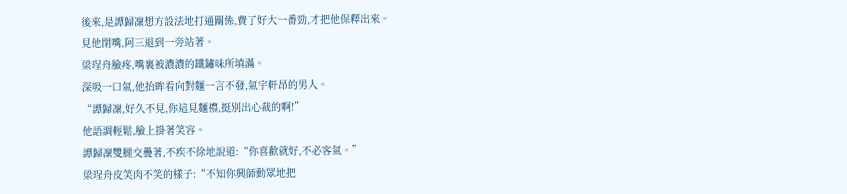後來,是譚歸凜想方設法地打通關係,費了好大一番勁,才把他保釋出來。
見他閉嘴,阿三退到一旁站著。
梁珵舟臉疼,嘴裏被濃濃的鐵鏽味所填滿。
深吸一口氣,他抬眸看向對麵一言不發,氣宇軒昂的男人。
“譚歸凜,好久不見,你這見麵禮,挺別出心裁的啊!”
他語調輕鬆,臉上掛著笑容。
譚歸凜雙腿交疊著,不疾不徐地說道:“你喜歡就好,不必客氣。”
梁珵舟皮笑肉不笑的樣子:“不知你興師動眾地把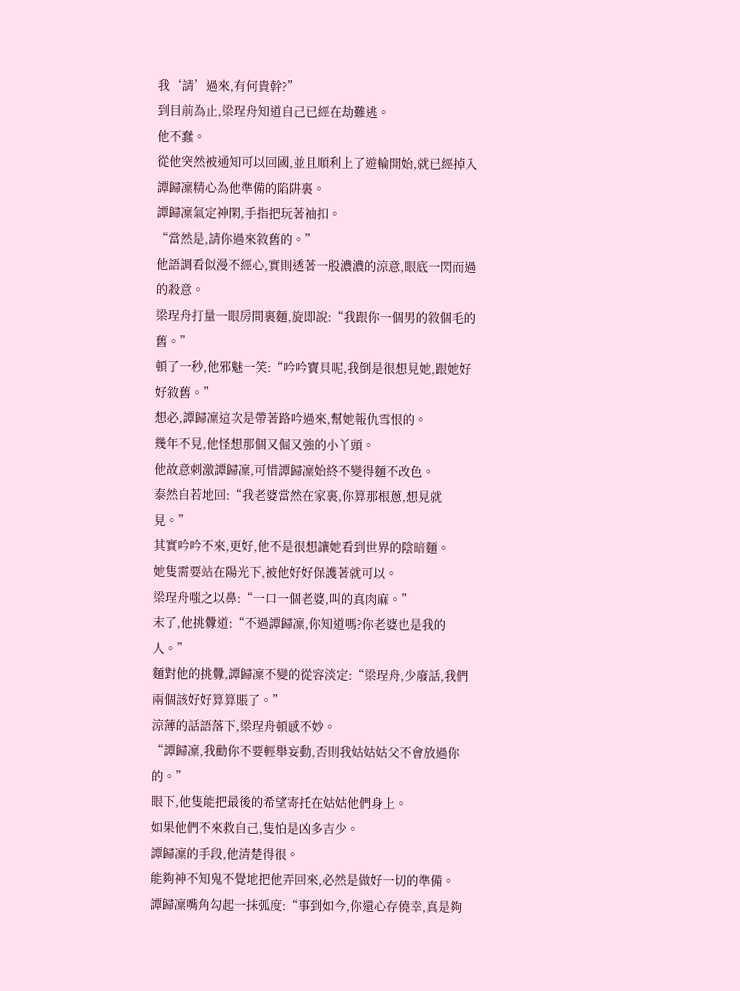我‘請’過來,有何貴幹?”
到目前為止,梁珵舟知道自己已經在劫難逃。
他不蠢。
從他突然被通知可以回國,並且順利上了遊輪開始,就已經掉入譚歸凜精心為他準備的陷阱裏。
譚歸凜氣定神閑,手指把玩著袖扣。
“當然是,請你過來敘舊的。”
他語調看似漫不經心,實則透著一股濃濃的涼意,眼底一閃而過的殺意。
梁珵舟打量一眼房間裏麵,旋即說:“我跟你一個男的敘個毛的舊。”
頓了一秒,他邪魅一笑:“吟吟寶貝呢,我倒是很想見她,跟她好好敘舊。”
想必,譚歸凜這次是帶著路吟過來,幫她報仇雪恨的。
幾年不見,他怪想那個又倔又強的小丫頭。
他故意刺激譚歸凜,可惜譚歸凜始終不變得麵不改色。
泰然自若地回:“我老婆當然在家裏,你算那根蔥,想見就見。”
其實吟吟不來,更好,他不是很想讓她看到世界的陰暗麵。
她隻需要站在陽光下,被他好好保護著就可以。
梁珵舟嗤之以鼻:“一口一個老婆,叫的真肉麻。”
末了,他挑釁道:“不過譚歸凜,你知道嗎?你老婆也是我的人。”
麵對他的挑釁,譚歸凜不變的從容淡定:“梁珵舟,少廢話,我們兩個該好好算算賬了。”
涼薄的話語落下,梁珵舟頓感不妙。
“譚歸凜,我勸你不要輕舉妄動,否則我姑姑姑父不會放過你的。”
眼下,他隻能把最後的希望寄托在姑姑他們身上。
如果他們不來救自己,隻怕是凶多吉少。
譚歸凜的手段,他清楚得很。
能夠神不知鬼不覺地把他弄回來,必然是做好一切的準備。
譚歸凜嘴角勾起一抹弧度:“事到如今,你還心存僥幸,真是夠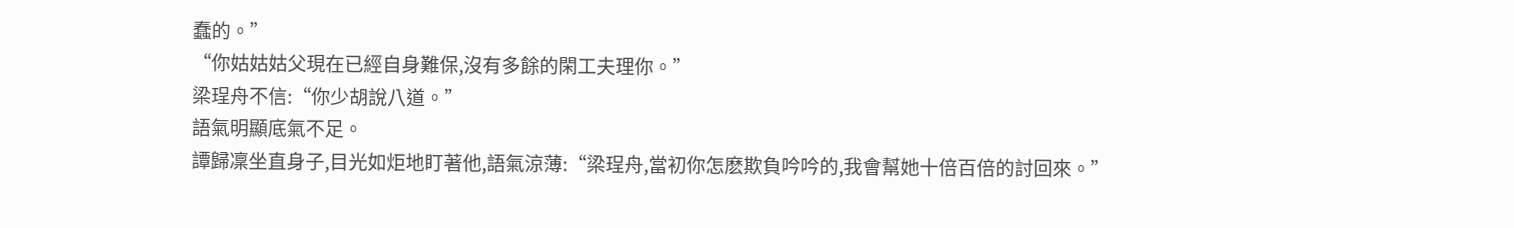蠢的。”
“你姑姑姑父現在已經自身難保,沒有多餘的閑工夫理你。”
梁珵舟不信:“你少胡說八道。”
語氣明顯底氣不足。
譚歸凜坐直身子,目光如炬地盯著他,語氣涼薄:“梁珵舟,當初你怎麽欺負吟吟的,我會幫她十倍百倍的討回來。”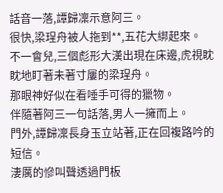話音一落,譚歸凜示意阿三。
很快,梁珵舟被人拖到**,五花大綁起來。
不一會兒,三個彪形大漢出現在床邊,虎視眈眈地盯著未著寸屢的梁珵舟。
那眼神好似在看唾手可得的獵物。
伴隨著阿三一句話落,男人一擁而上。
門外,譚歸凜長身玉立站著,正在回複路吟的短信。
淒厲的慘叫聲透過門板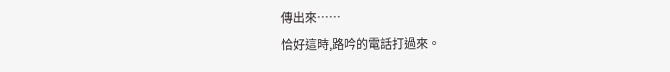傳出來……
恰好這時,路吟的電話打過來。